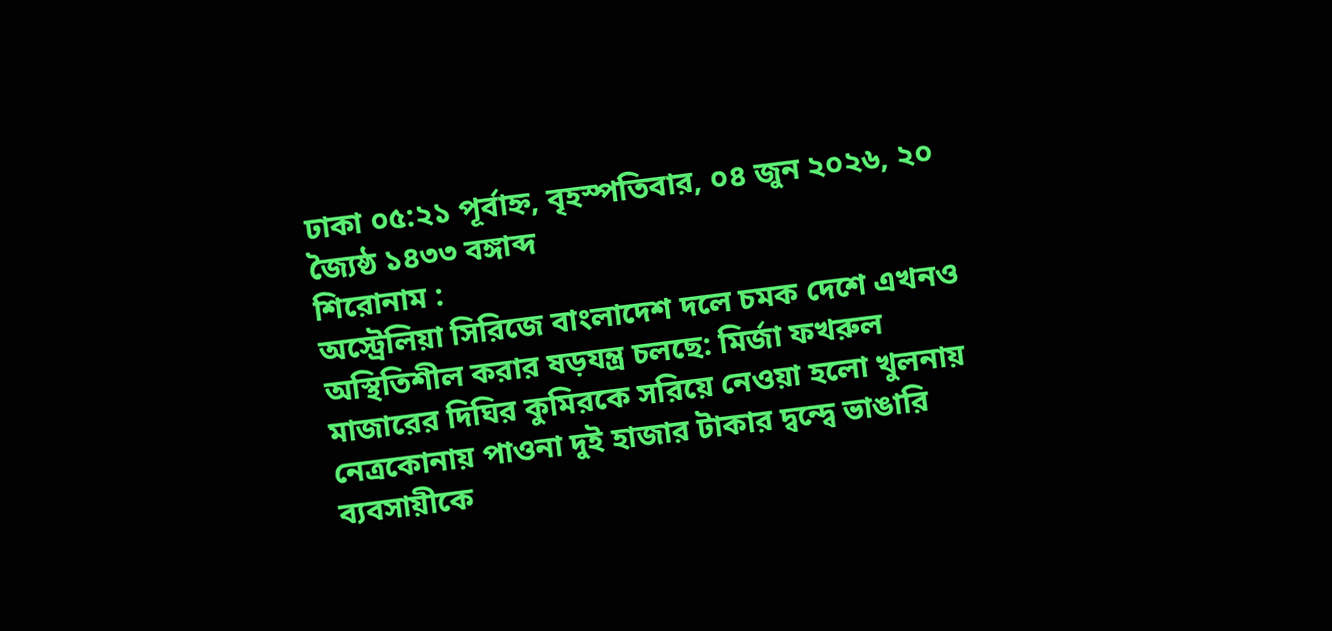ঢাকা ০৫:২১ পূর্বাহ্ন, বৃহস্পতিবার, ০৪ জুন ২০২৬, ২০ জ্যৈষ্ঠ ১৪৩৩ বঙ্গাব্দ
শিরোনাম :
অস্ট্রেলিয়া সিরিজে বাংলাদেশ দলে চমক দেশে এখনও অস্থিতিশীল করার ষড়যন্ত্র চলছে: মির্জা ফখরুল মাজারের দিঘির কুমিরকে সরিয়ে নেওয়া হলো খুলনায় নেত্রকোনায় পাওনা দুই হাজার টাকার দ্বন্দ্বে ভাঙারি ব্যবসায়ীকে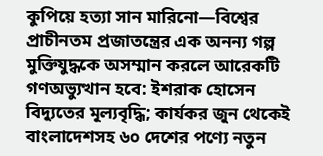কুপিয়ে হত্যা সান মারিনো—বিশ্বের প্রাচীনতম প্রজাতন্ত্রের এক অনন্য গল্প মুক্তিযুদ্ধকে অসম্মান করলে আরেকটি গণঅভ্যুত্থান হবে: ইশরাক হোসেন বিদ্যুতের মূল্যবৃদ্ধি; কার্যকর জুন থেকেই বাংলাদেশসহ ৬০ দেশের পণ্যে নতুন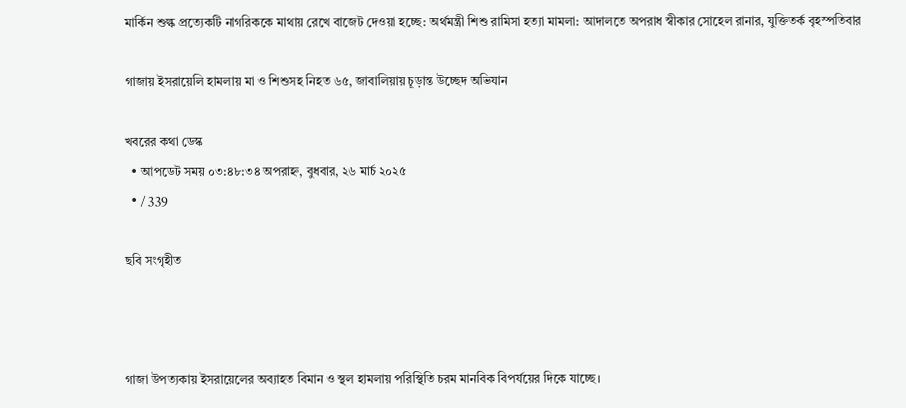মার্কিন শুল্ক প্রত্যেকটি নাগরিককে মাথায় রেখে বাজেট দেওয়া হচ্ছে: অর্থমন্ত্রী শিশু রামিসা হত্যা মামলা: আদালতে অপরাধ স্বীকার সোহেল রানার, যুক্তিতর্ক বৃহস্পতিবার

গাজায় ইসরায়েলি হামলায় মা ও শিশুসহ নিহত ৬৫, জাবালিয়ায় চূড়ান্ত উচ্ছেদ অভিযান

খবরের কথা ডেস্ক
  • আপডেট সময় ০৩:৪৮:৩৪ অপরাহ্ন, বুধবার, ২৬ মার্চ ২০২৫
  • / 339

ছবি সংগৃহীত



গাজা উপত্যকায় ইসরায়েলের অব্যাহত বিমান ও স্থল হামলায় পরিস্থিতি চরম মানবিক বিপর্যয়ের দিকে যাচ্ছে।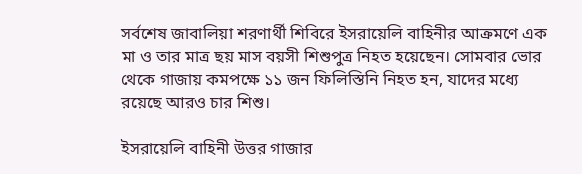সর্বশেষ জাবালিয়া শরণার্থী শিবিরে ইসরায়েলি বাহিনীর আক্রমণে এক মা ও তার মাত্র ছয় মাস বয়সী শিশুপুত্র নিহত হয়েছেন। সোমবার ভোর থেকে গাজায় কমপক্ষে ১১ জন ফিলিস্তিনি নিহত হন, যাদের মধ্যে রয়েছে আরও চার শিশু।

ইসরায়েলি বাহিনী উত্তর গাজার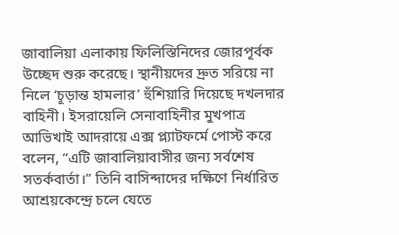জাবালিয়া এলাকায় ফিলিস্তিনিদের জোরপূর্বক উচ্ছেদ শুরু করেছে। স্থানীয়দের দ্রুত সরিয়ে না নিলে ‘চূড়ান্ত হামলার’ হুঁশিয়ারি দিয়েছে দখলদার বাহিনী। ইসরায়েলি সেনাবাহিনীর মুখপাত্র আভিখাই আদরায়ে এক্স প্ল্যাটফর্মে পোস্ট করে বলেন, “এটি জাবালিয়াবাসীর জন্য সর্বশেষ সতর্কবার্তা।” তিনি বাসিন্দাদের দক্ষিণে নির্ধারিত আশ্রয়কেন্দ্রে চলে যেতে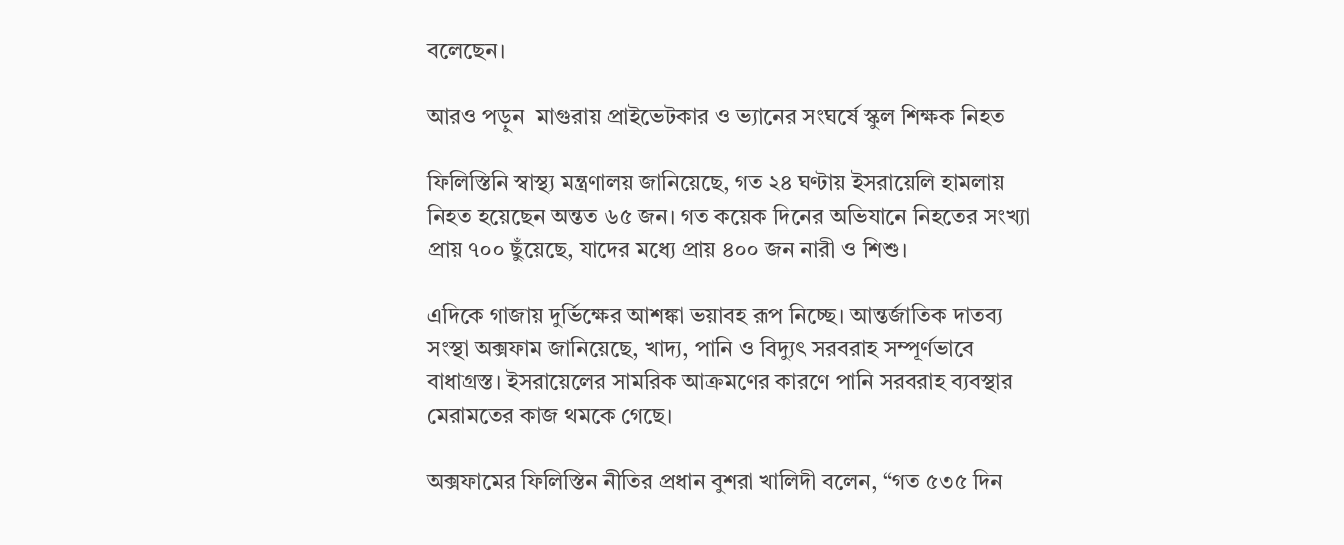বলেছেন।

আরও পড়ুন  মাগুরায় প্রাইভেটকার ও ভ্যানের সংঘর্ষে স্কুল শিক্ষক নিহত

ফিলিস্তিনি স্বাস্থ্য মন্ত্রণালয় জানিয়েছে, গত ২৪ ঘণ্টায় ইসরায়েলি হামলায় নিহত হয়েছেন অন্তত ৬৫ জন। গত কয়েক দিনের অভিযানে নিহতের সংখ্যা প্রায় ৭০০ ছুঁয়েছে, যাদের মধ্যে প্রায় ৪০০ জন নারী ও শিশু।

এদিকে গাজায় দুর্ভিক্ষের আশঙ্কা ভয়াবহ রূপ নিচ্ছে। আন্তর্জাতিক দাতব্য সংস্থা অক্সফাম জানিয়েছে, খাদ্য, পানি ও বিদ্যুৎ সরবরাহ সম্পূর্ণভাবে বাধাগ্রস্ত। ইসরায়েলের সামরিক আক্রমণের কারণে পানি সরবরাহ ব্যবস্থার মেরামতের কাজ থমকে গেছে।

অক্সফামের ফিলিস্তিন নীতির প্রধান বুশরা খালিদী বলেন, “গত ৫৩৫ দিন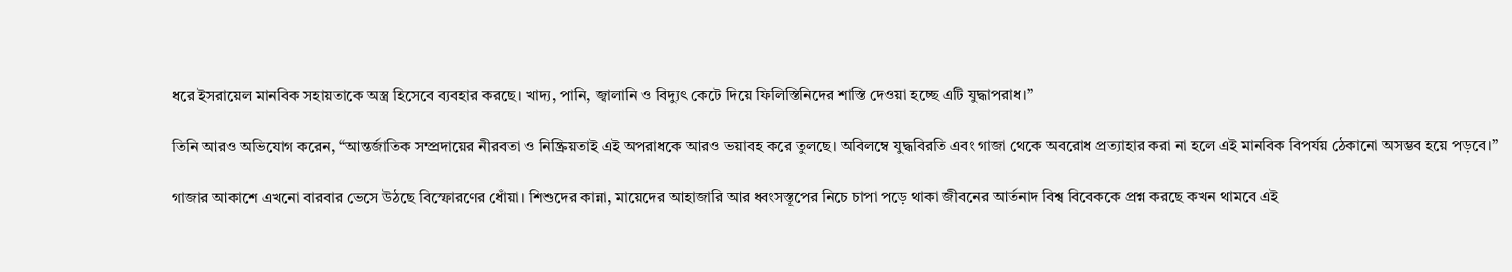ধরে ইসরায়েল মানবিক সহায়তাকে অস্ত্র হিসেবে ব্যবহার করছে। খাদ্য, পানি, জ্বালানি ও বিদ্যুৎ কেটে দিয়ে ফিলিস্তিনিদের শাস্তি দেওয়া হচ্ছে এটি যুদ্ধাপরাধ।”

তিনি আরও অভিযোগ করেন, “আন্তর্জাতিক সম্প্রদায়ের নীরবতা ও নিষ্ক্রিয়তাই এই অপরাধকে আরও ভয়াবহ করে তুলছে। অবিলম্বে যুদ্ধবিরতি এবং গাজা থেকে অবরোধ প্রত্যাহার করা না হলে এই মানবিক বিপর্যয় ঠেকানো অসম্ভব হয়ে পড়বে।”

গাজার আকাশে এখনো বারবার ভেসে উঠছে বিস্ফোরণের ধোঁয়া। শিশুদের কান্না, মায়েদের আহাজারি আর ধ্বংসস্তূপের নিচে চাপা পড়ে থাকা জীবনের আর্তনাদ বিশ্ব বিবেককে প্রশ্ন করছে কখন থামবে এই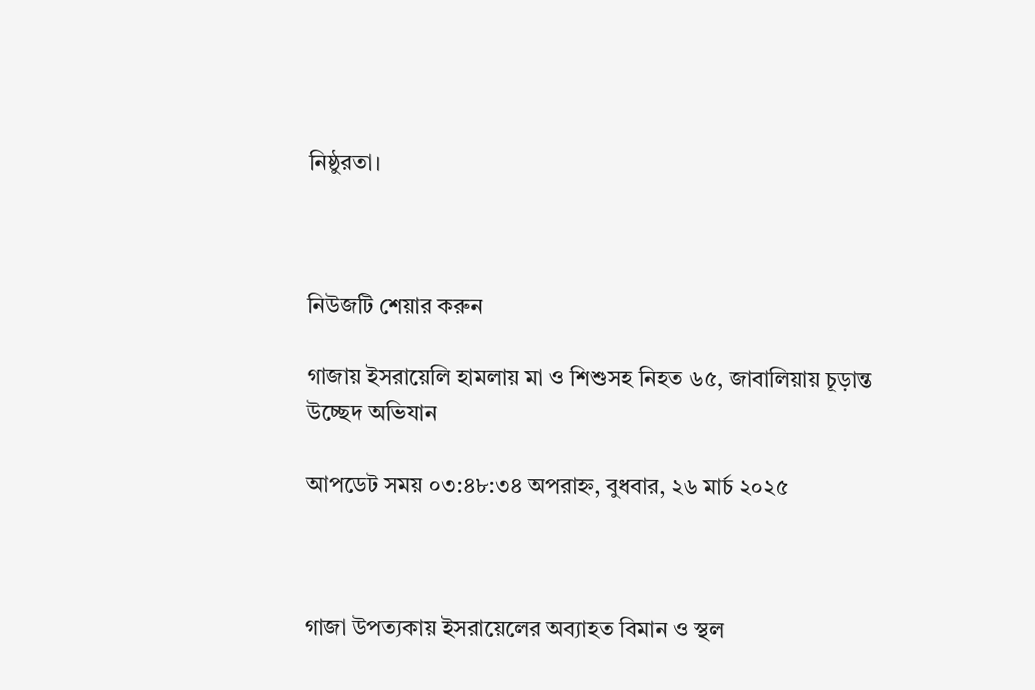নিষ্ঠুরতা।



নিউজটি শেয়ার করুন

গাজায় ইসরায়েলি হামলায় মা ও শিশুসহ নিহত ৬৫, জাবালিয়ায় চূড়ান্ত উচ্ছেদ অভিযান

আপডেট সময় ০৩:৪৮:৩৪ অপরাহ্ন, বুধবার, ২৬ মার্চ ২০২৫



গাজা উপত্যকায় ইসরায়েলের অব্যাহত বিমান ও স্থল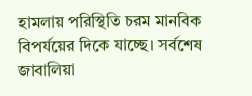হামলায় পরিস্থিতি চরম মানবিক বিপর্যয়ের দিকে যাচ্ছে। সর্বশেষ জাবালিয়া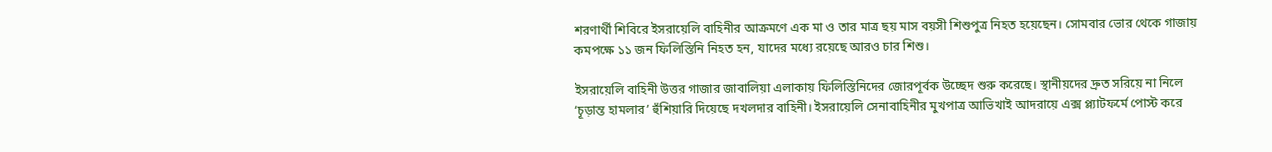শরণার্থী শিবিরে ইসরায়েলি বাহিনীর আক্রমণে এক মা ও তার মাত্র ছয় মাস বয়সী শিশুপুত্র নিহত হয়েছেন। সোমবার ভোর থেকে গাজায় কমপক্ষে ১১ জন ফিলিস্তিনি নিহত হন, যাদের মধ্যে রয়েছে আরও চার শিশু।

ইসরায়েলি বাহিনী উত্তর গাজার জাবালিয়া এলাকায় ফিলিস্তিনিদের জোরপূর্বক উচ্ছেদ শুরু করেছে। স্থানীয়দের দ্রুত সরিয়ে না নিলে ‘চূড়ান্ত হামলার’ হুঁশিয়ারি দিয়েছে দখলদার বাহিনী। ইসরায়েলি সেনাবাহিনীর মুখপাত্র আভিখাই আদরায়ে এক্স প্ল্যাটফর্মে পোস্ট করে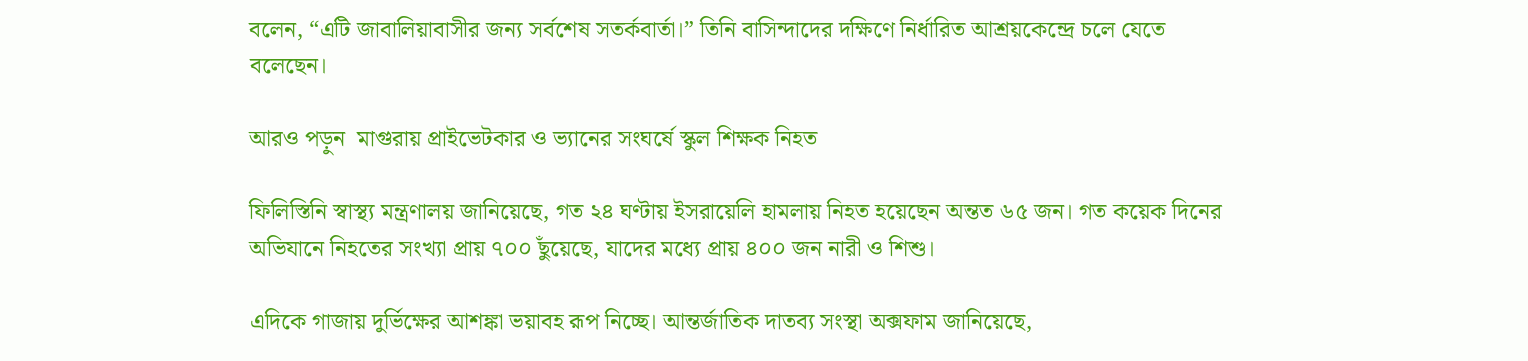বলেন, “এটি জাবালিয়াবাসীর জন্য সর্বশেষ সতর্কবার্তা।” তিনি বাসিন্দাদের দক্ষিণে নির্ধারিত আশ্রয়কেন্দ্রে চলে যেতে বলেছেন।

আরও পড়ুন  মাগুরায় প্রাইভেটকার ও ভ্যানের সংঘর্ষে স্কুল শিক্ষক নিহত

ফিলিস্তিনি স্বাস্থ্য মন্ত্রণালয় জানিয়েছে, গত ২৪ ঘণ্টায় ইসরায়েলি হামলায় নিহত হয়েছেন অন্তত ৬৫ জন। গত কয়েক দিনের অভিযানে নিহতের সংখ্যা প্রায় ৭০০ ছুঁয়েছে, যাদের মধ্যে প্রায় ৪০০ জন নারী ও শিশু।

এদিকে গাজায় দুর্ভিক্ষের আশঙ্কা ভয়াবহ রূপ নিচ্ছে। আন্তর্জাতিক দাতব্য সংস্থা অক্সফাম জানিয়েছে,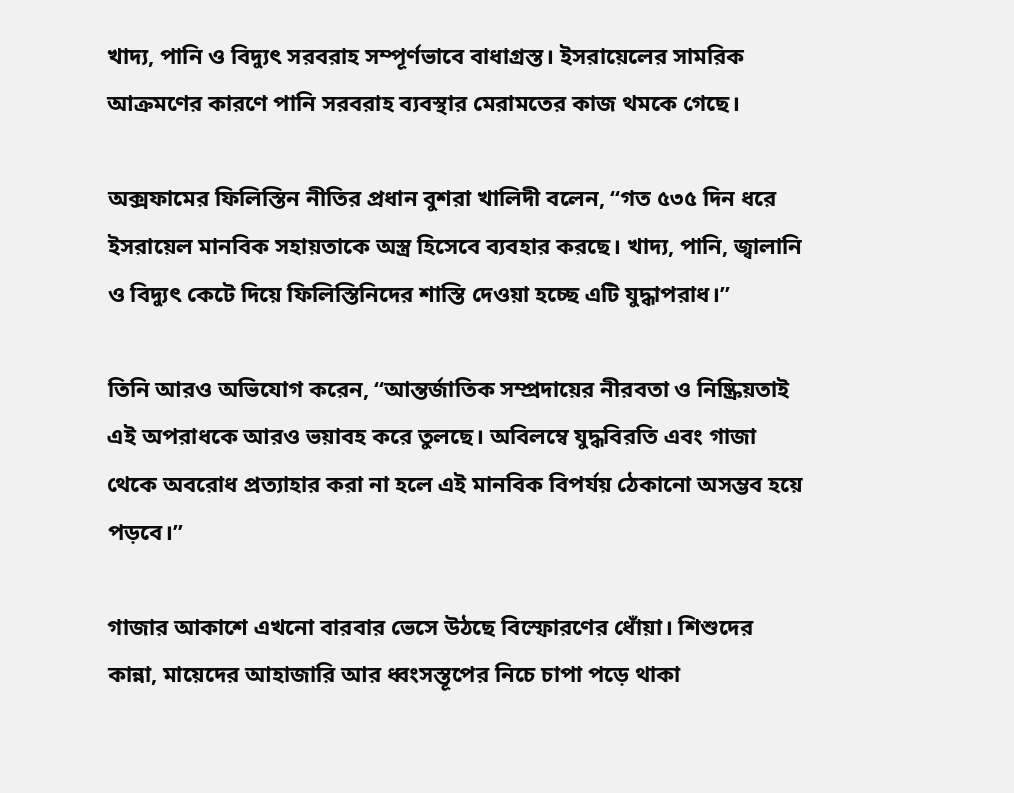খাদ্য, পানি ও বিদ্যুৎ সরবরাহ সম্পূর্ণভাবে বাধাগ্রস্ত। ইসরায়েলের সামরিক আক্রমণের কারণে পানি সরবরাহ ব্যবস্থার মেরামতের কাজ থমকে গেছে।

অক্সফামের ফিলিস্তিন নীতির প্রধান বুশরা খালিদী বলেন, “গত ৫৩৫ দিন ধরে ইসরায়েল মানবিক সহায়তাকে অস্ত্র হিসেবে ব্যবহার করছে। খাদ্য, পানি, জ্বালানি ও বিদ্যুৎ কেটে দিয়ে ফিলিস্তিনিদের শাস্তি দেওয়া হচ্ছে এটি যুদ্ধাপরাধ।”

তিনি আরও অভিযোগ করেন, “আন্তর্জাতিক সম্প্রদায়ের নীরবতা ও নিষ্ক্রিয়তাই এই অপরাধকে আরও ভয়াবহ করে তুলছে। অবিলম্বে যুদ্ধবিরতি এবং গাজা থেকে অবরোধ প্রত্যাহার করা না হলে এই মানবিক বিপর্যয় ঠেকানো অসম্ভব হয়ে পড়বে।”

গাজার আকাশে এখনো বারবার ভেসে উঠছে বিস্ফোরণের ধোঁয়া। শিশুদের কান্না, মায়েদের আহাজারি আর ধ্বংসস্তূপের নিচে চাপা পড়ে থাকা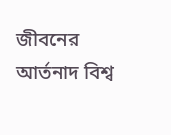জীবনের আর্তনাদ বিশ্ব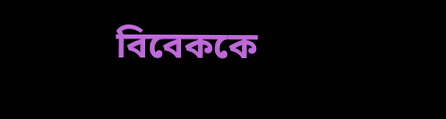বিবেককে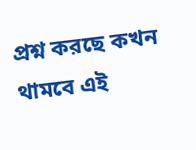প্রশ্ন করছে কখন থামবে এই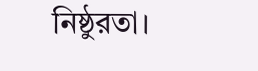নিষ্ঠুরতা।